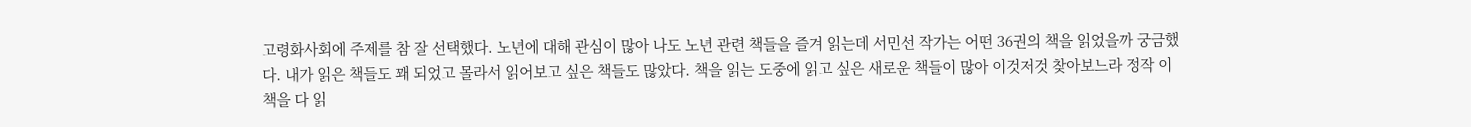고령화사회에 주제를 참 잘 선택했다. 노년에 대해 관심이 많아 나도 노년 관련 책들을 즐겨 읽는데 서민선 작가는 어떤 36권의 책을 읽었을까 궁금했다. 내가 읽은 책들도 꽤 되었고 몰라서 읽어보고 싶은 책들도 많았다. 책을 읽는 도중에 읽고 싶은 새로운 책들이 많아 이것저것 찾아보느라 정작 이 책을 다 읽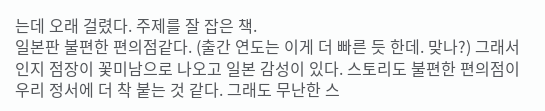는데 오래 걸렸다. 주제를 잘 잡은 책.
일본판 불편한 편의점같다. (출간 연도는 이게 더 빠른 듯 한데. 맞나?) 그래서인지 점장이 꽃미남으로 나오고 일본 감성이 있다. 스토리도 불편한 편의점이 우리 정서에 더 착 붙는 것 같다. 그래도 무난한 스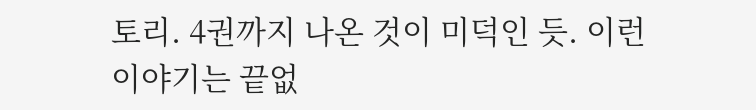토리. 4권까지 나온 것이 미덕인 듯. 이런 이야기는 끝없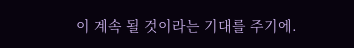이 계속 될 것이라는 기대를 주기에.